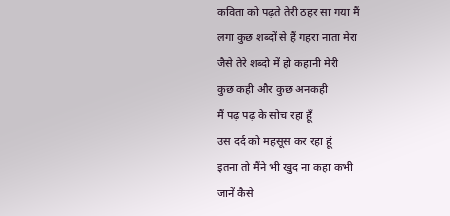कविता को पढ़ते तेरी ठहर सा गया मैं
लगा कुछ शब्दों से हैं गहरा नाता मेरा
जैसे तेरे शब्दो में हो कहानी मेरी
कुछ कही और कुछ अनकही
मैं पढ़ पढ़ के सोच रहा हूँ
उस दर्द को महसूस कर रहा हूं
इतना तो मैंने भी खुद ना कहा कभी
जानें कैसे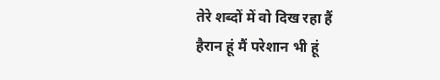तेरे शब्दों में वो दिख रहा हैं
हैरान हूं मैं परेशान भी हूं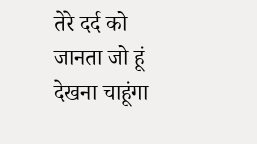तेरे दर्द को जानता जो हूं
देखना चाहूंगा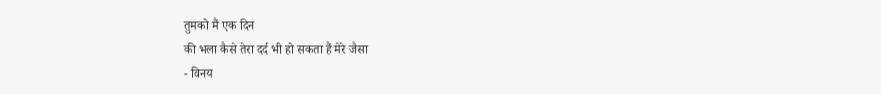तुमको मैं एक दिन
की भला कैसे तेरा दर्द भी हो सकता हैं मेरे जैसा
- विनय